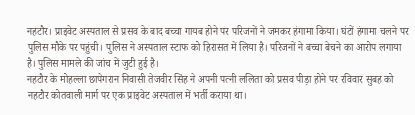नहटौर। प्राइवेट अस्पताल से प्रसव के बाद बच्चा गायब होने पर परिजनों ने जमकर हंगामा किया। घंटों हंगामा चलने पर पुलिस मौके पर पहुंची। पुलिस ने अस्पताल स्टाफ को हिरासत में लिया है। परिजनों ने बच्चा बेचने का आरोप लगाया है। पुलिस मामले की जांच में जुटी हुई है।
नहटौर के मोहल्ला छापेगरान निवासी तेजवीर सिंह ने अपनी पत्नी ललिता को प्रसव पीड़ा होने पर रविवार सुबह को नहटौर कोतवाली मार्ग पर एक प्राइवेट अस्पताल में भर्ती कराया था।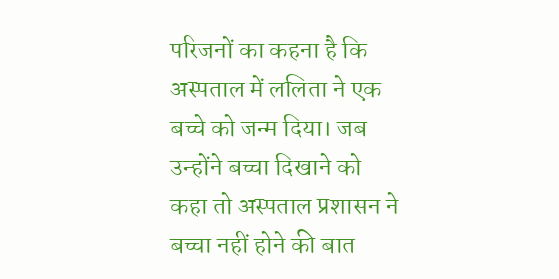परिजनों का कहना है कि अस्पताल में ललिता ने एक बच्चे को जन्म दिया। जब उन्होंने बच्चा दिखाने को कहा तो अस्पताल प्रशासन ने बच्चा नहीं होने की बात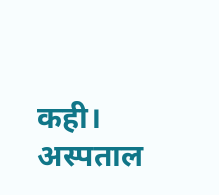कही। अस्पताल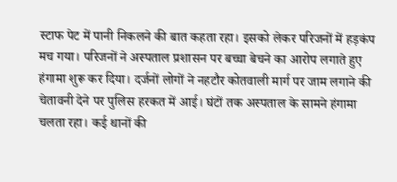स्टाफ पेट में पानी निकलने की बात कहता रहा। इसको लेकर परिजनों में हड़कंप मच गया। परिजनों ने अस्पताल प्रशासन पर बच्चा बेचने का आरोप लगाते हुए हंगामा शुरू कर दिया। दर्जनों लोगों ने नहटौर कोतवाली मार्ग पर जाम लगाने की चेतावनी देने पर पुलिस हरकत में आई। घंटों तक अस्पताल के सामने हंगामा चलता रहा। कई थानों की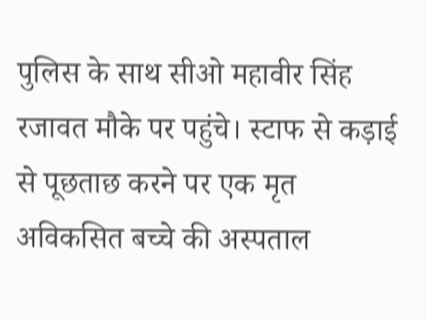पुलिस के साथ सीओ महावीर सिंह रजावत मौके पर पहुंचे। स्टाफ से कड़ाई से पूछताछ करने पर एक मृत अविकसित बच्चे की अस्पताल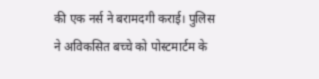की एक नर्स ने बरामदगी कराई। पुलिस ने अविकसित बच्चे को पोस्टमार्टम के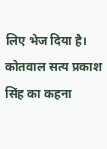लिए भेज दिया है। कोतवाल सत्य प्रकाश सिंह का कहना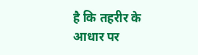है कि तहरीर के आधार पर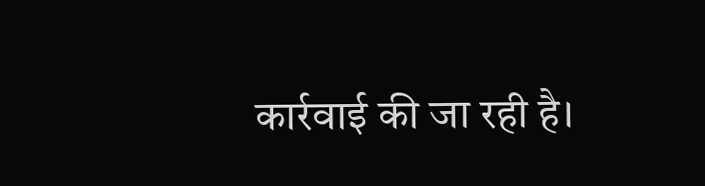कार्रवाई की जा रही है।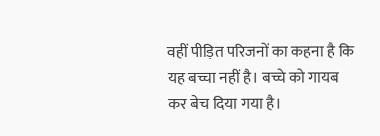वहीं पीड़ित परिजनों का कहना है कि यह बच्चा नहीं है। बच्चे को गायब कर बेच दिया गया है।